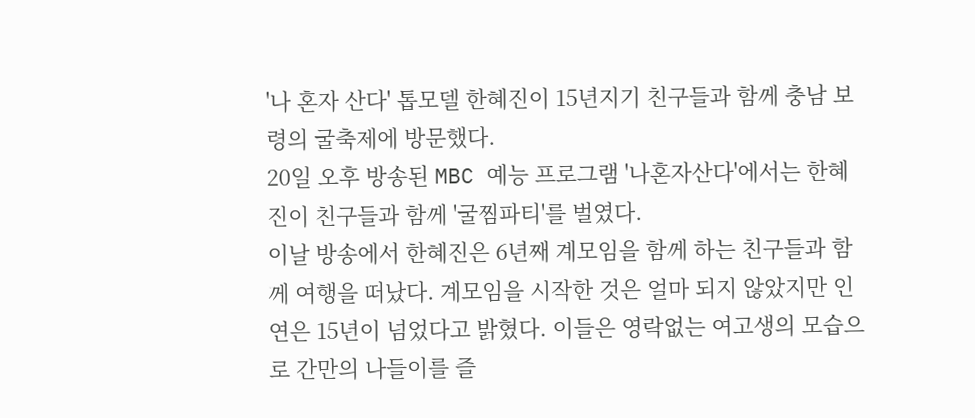'나 혼자 산다' 톱모델 한혜진이 15년지기 친구들과 함께 충남 보령의 굴축제에 방문했다.
20일 오후 방송된 MBC 예능 프로그램 '나혼자산다'에서는 한혜진이 친구들과 함께 '굴찜파티'를 벌였다.
이날 방송에서 한혜진은 6년째 계모임을 함께 하는 친구들과 함께 여행을 떠났다. 계모임을 시작한 것은 얼마 되지 않았지만 인연은 15년이 넘었다고 밝혔다. 이들은 영락없는 여고생의 모습으로 간만의 나들이를 즐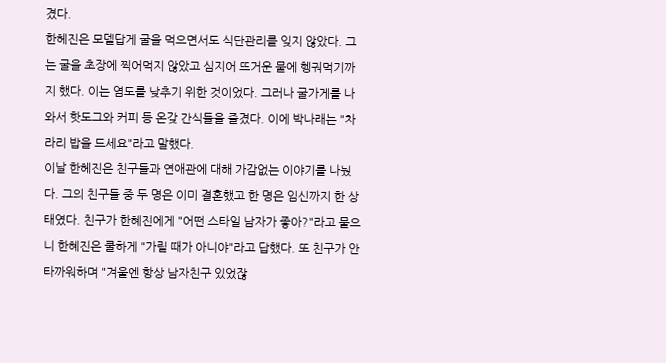겼다.
한헤진은 모델답게 굴을 먹으면서도 식단관리를 잊지 않았다. 그는 굴을 초장에 찍어먹지 않았고 심지어 뜨거운 물에 헹궈먹기까지 했다. 이는 염도를 낮추기 위한 것이었다. 그러나 굴가게를 나와서 핫도그와 커피 등 온갖 간식들을 즐겼다. 이에 박나래는 "차라리 밥을 드세요"라고 말했다.
이날 한헤진은 친구들과 연애관에 대해 가감없는 이야기를 나눴다. 그의 친구들 중 두 명은 이미 결혼했고 한 명은 임신까지 한 상태였다. 친구가 한혜진에게 "어떤 스타일 남자가 좋아?"라고 물으니 한혜진은 쿨하게 "가릴 때가 아니야"라고 답했다. 또 친구가 안타까워하며 "겨울엔 항상 남자친구 있었잖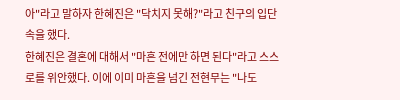아"라고 말하자 한혜진은 "닥치지 못해?"라고 친구의 입단속을 했다.
한혜진은 결혼에 대해서 "마흔 전에만 하면 된다"라고 스스로를 위안했다. 이에 이미 마흔을 넘긴 전현무는 "나도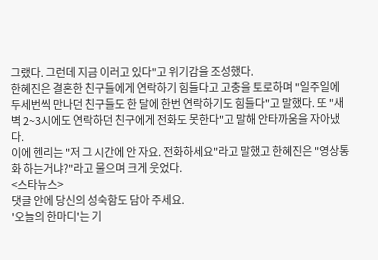그랬다. 그런데 지금 이러고 있다"고 위기감을 조성했다.
한혜진은 결혼한 친구들에게 연락하기 힘들다고 고충을 토로하며 "일주일에 두세번씩 만나던 친구들도 한 달에 한번 연락하기도 힘들다"고 말했다. 또 "새벽 2~3시에도 연락하던 친구에게 전화도 못한다"고 말해 안타까움을 자아냈다.
이에 헨리는 "저 그 시간에 안 자요. 전화하세요"라고 말했고 한혜진은 "영상통화 하는거냐?"라고 물으며 크게 웃었다.
<스타뉴스>
댓글 안에 당신의 성숙함도 담아 주세요.
'오늘의 한마디'는 기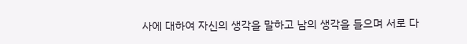사에 대하여 자신의 생각을 말하고 남의 생각을 들으며 서로 다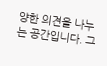양한 의견을 나누는 공간입니다. 그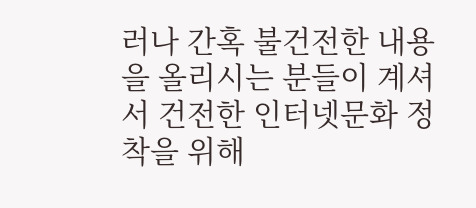러나 간혹 불건전한 내용을 올리시는 분들이 계셔서 건전한 인터넷문화 정착을 위해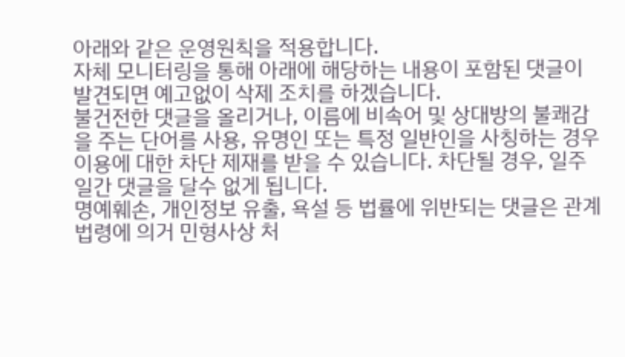아래와 같은 운영원칙을 적용합니다.
자체 모니터링을 통해 아래에 해당하는 내용이 포함된 댓글이 발견되면 예고없이 삭제 조치를 하겠습니다.
불건전한 댓글을 올리거나, 이름에 비속어 및 상대방의 불쾌감을 주는 단어를 사용, 유명인 또는 특정 일반인을 사칭하는 경우 이용에 대한 차단 제재를 받을 수 있습니다. 차단될 경우, 일주일간 댓글을 달수 없게 됩니다.
명예훼손, 개인정보 유출, 욕설 등 법률에 위반되는 댓글은 관계 법령에 의거 민형사상 처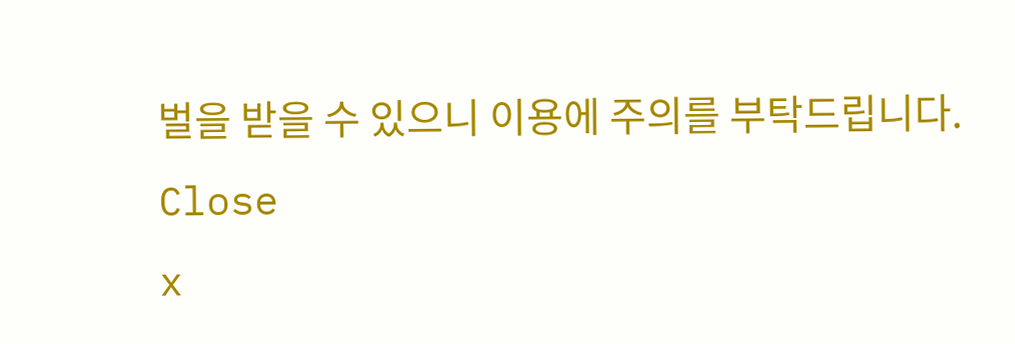벌을 받을 수 있으니 이용에 주의를 부탁드립니다.
Close
x